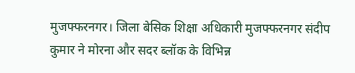मुजफ्फरनगर। जिला बेसिक शिक्षा अधिकारी मुजफ्फरनगर संदीप कुमार ने मोरना और सदर ब्लॉक के विभिन्न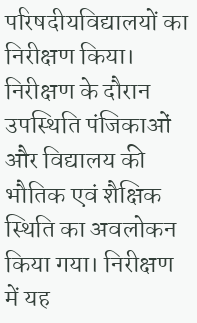परिषदीयविद्यालयों का निरीक्षण किया। निरीक्षण के दौरान उपस्थिति पंजिकाओं और विद्यालय की भौतिक एवं शैक्षिक स्थिति का अवलोकन किया गया। निरीक्षण में यह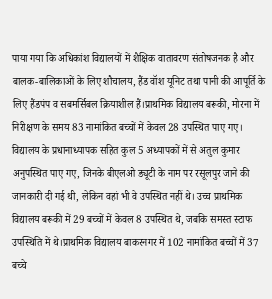पाया गया कि अधिकांश विद्यालयों में शैक्षिक वातावरण संतोषजनक है और बालक-बालिकाओं के लिए शौचालय, हैंड वॉश यूनिट तथा पानी की आपूर्ति के लिए हैंडपंप व सबमर्सिबल क्रियाशील हैं।प्राथमिक विद्यालय बरूकी, मोरना में निरीक्षण के समय 83 नामांकित बच्चों में केवल 28 उपस्थित पाए गए। विद्यालय के प्रधानाध्यापक सहित कुल 5 अध्यापकों में से अतुल कुमार अनुपस्थित पाए गए, जिनके बीएलओ ड्यूटी के नाम पर रसूलपुर जाने की जानकारी दी गई थी, लेकिन वहां भी वे उपस्थित नहीं थे। उच्च प्राथमिक विद्यालय बरूकी में 29 बच्चों में केवल 8 उपस्थित थे, जबकि समस्त स्टाफ उपस्थिति में थे।प्राथमिक विद्यालय बाकरनगर में 102 नामांकित बच्चों में 37 बच्चे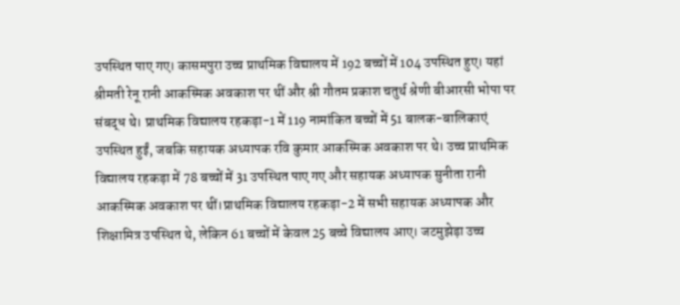उपस्थित पाए गए। कासमपुरा उच्च प्राथमिक विद्यालय में 192 बच्चों में 104 उपस्थित हुए। यहां श्रीमती रेनू रानी आकस्मिक अवकाश पर थीं और श्री गौतम प्रकाश चतुर्थ श्रेणी बीआरसी भोपा पर संबद्ध थे। प्राथमिक विद्यालय रहकड़ा-1 में 119 नामांकित बच्चों में 51 बालक-बालिकाएं उपस्थित हुईं, जबकि सहायक अध्यापक रवि कुमार आकस्मिक अवकाश पर थे। उच्च प्राथमिक विद्यालय रहकड़ा में 78 बच्चों में 31 उपस्थित पाए गए और सहायक अध्यापक सुनीता रानी आकस्मिक अवकाश पर थीं।प्राथमिक विद्यालय रहकड़ा-2 में सभी सहायक अध्यापक और शिक्षामित्र उपस्थित थे, लेकिन 61 बच्चों में केवल 25 बच्चे विद्यालय आए। जटमुझेड़ा उच्च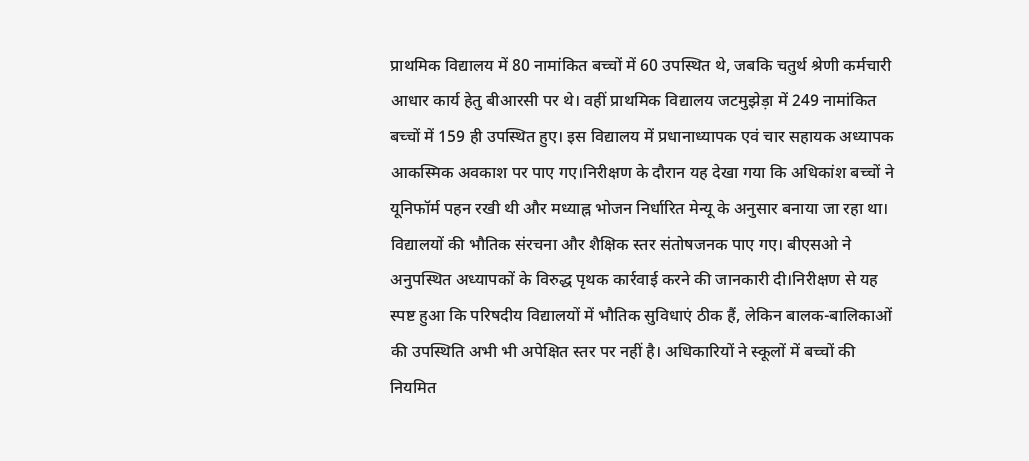प्राथमिक विद्यालय में 80 नामांकित बच्चों में 60 उपस्थित थे, जबकि चतुर्थ श्रेणी कर्मचारी आधार कार्य हेतु बीआरसी पर थे। वहीं प्राथमिक विद्यालय जटमुझेड़ा में 249 नामांकित बच्चों में 159 ही उपस्थित हुए। इस विद्यालय में प्रधानाध्यापक एवं चार सहायक अध्यापक आकस्मिक अवकाश पर पाए गए।निरीक्षण के दौरान यह देखा गया कि अधिकांश बच्चों ने यूनिफॉर्म पहन रखी थी और मध्याह्न भोजन निर्धारित मेन्यू के अनुसार बनाया जा रहा था। विद्यालयों की भौतिक संरचना और शैक्षिक स्तर संतोषजनक पाए गए। बीएसओ ने अनुपस्थित अध्यापकों के विरुद्ध पृथक कार्रवाई करने की जानकारी दी।निरीक्षण से यह स्पष्ट हुआ कि परिषदीय विद्यालयों में भौतिक सुविधाएं ठीक हैं, लेकिन बालक-बालिकाओं की उपस्थिति अभी भी अपेक्षित स्तर पर नहीं है। अधिकारियों ने स्कूलों में बच्चों की नियमित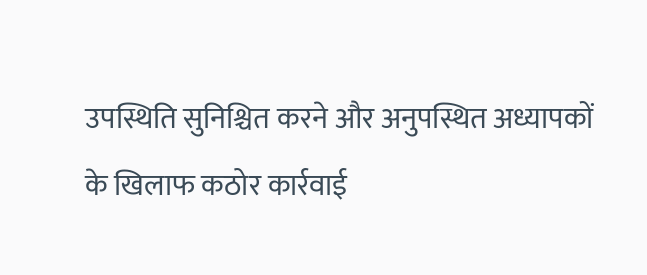उपस्थिति सुनिश्चित करने और अनुपस्थित अध्यापकों के खिलाफ कठोर कार्रवाई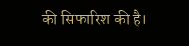की सिफारिश की है।